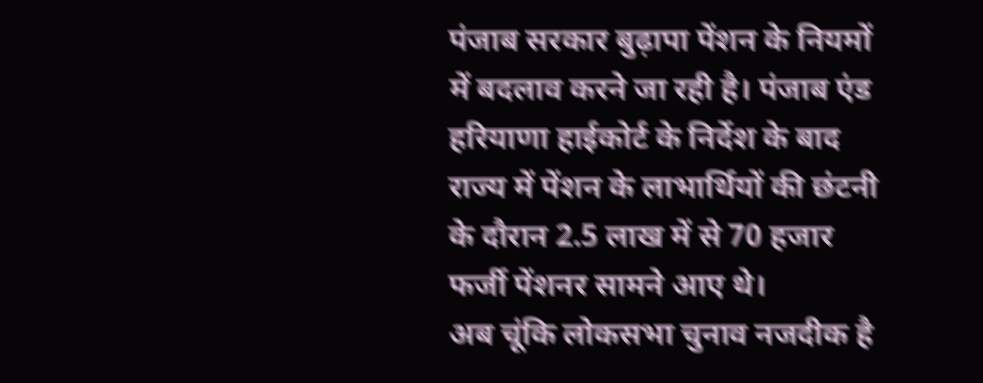पंजाब सरकार बुढ़ापा पेंशन के नियमों में बदलाव करने जा रही है। पंजाब एंड हरियाणा हाईकोर्ट के निर्देश के बाद राज्य में पेंशन के लाभार्थियों की छंटनी के दौरान 2.5 लाख में से 70 हजार फर्जी पेंशनर सामने आए थे।
अब चूंकि लोकसभा चुनाव नजदीक है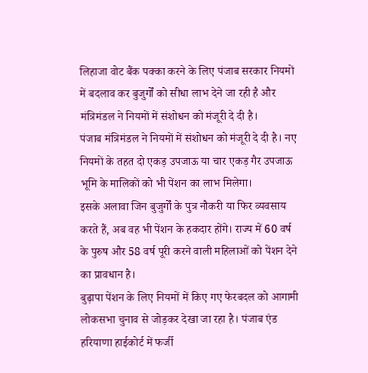लिहाजा वोट बैंक पक्का करने के लिए पंजाब सरकार नियमों में बदलाव कर बुजुर्गों को सीधा लाभ देने जा रही है और मंत्रिमंडल ने नियमों में संशोधन को मंजूरी दे दी है।
पंजाब मंत्रिमंडल ने नियमों में संशोधन को मंजूरी दे दी है। नए नियमों के तहत दो एकड़ उपजाऊ या चार एकड़ गैर उपजाऊ भूमि के मालिकों को भी पेंशन का लाभ मिलेगा।
इसके अलावा जिन बुजुर्गों के पुत्र नौकरी या फिर व्यवसाय करते हैं, अब वह भी पेंशन के हकदार होंगे। राज्य में 60 वर्ष के पुरुष और 58 वर्ष पूरी करने वाली महिलाओं को पेंशन देने का प्रावधान है।
बुढ़ापा पेंशन के लिए नियमों में किए गए फेरबदल को आगामी लोकसभा चुनाव से जोड़कर देखा जा रहा है। पंजाब एंड हरियाणा हाईकोर्ट में फर्जी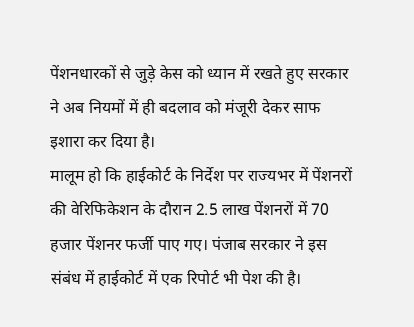पेंशनधारकों से जुड़े केस को ध्यान में रखते हुए सरकार ने अब नियमों में ही बदलाव को मंजूरी देकर साफ इशारा कर दिया है।
मालूम हो कि हाईकोर्ट के निर्देश पर राज्यभर में पेंशनरों की वेरिफिकेशन के दौरान 2.5 लाख पेंशनरों में 70 हजार पेंशनर फर्जी पाए गए। पंजाब सरकार ने इस संबंध में हाईकोर्ट में एक रिपोर्ट भी पेश की है।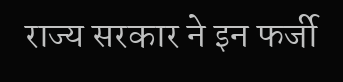राज्य सरकार ने इन फर्जी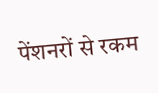पेंशनरों से रकम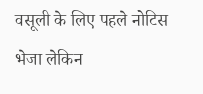वसूली के लिए पहले नोटिस भेजा लेकिन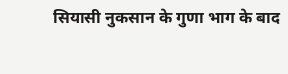सियासी नुकसान के गुणा भाग के बाद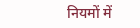नियमों में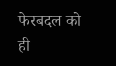फेरबदल को ही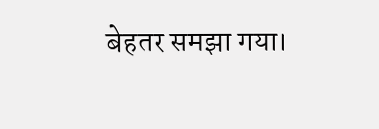बेहतर समझा गया।